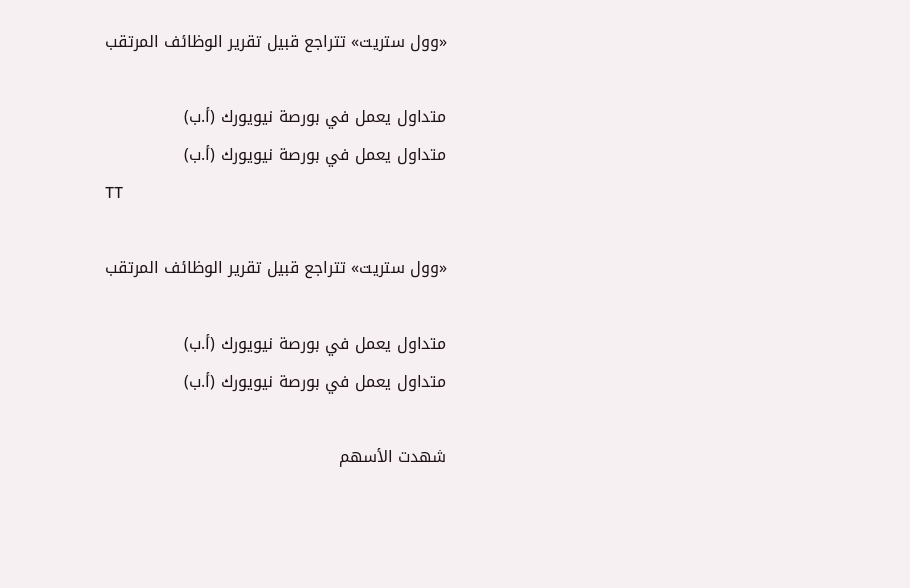«وول ستريت» تتراجع قبيل تقرير الوظائف المرتقب

متداول يعمل في بورصة نيويورك (أ.ب)
متداول يعمل في بورصة نيويورك (أ.ب)
TT

«وول ستريت» تتراجع قبيل تقرير الوظائف المرتقب

متداول يعمل في بورصة نيويورك (أ.ب)
متداول يعمل في بورصة نيويورك (أ.ب)

شهدت الأسهم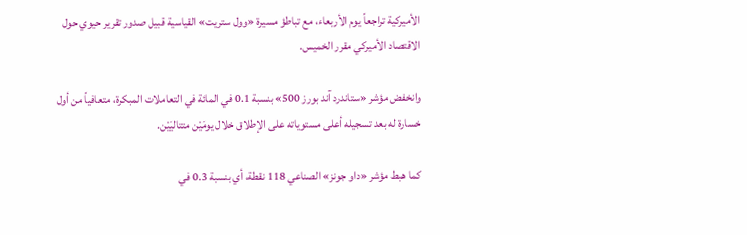الأميركية تراجعاً يوم الأربعاء، مع تباطؤ مسيرة «وول ستريت» القياسية قبيل صدور تقرير حيوي حول الاقتصاد الأميركي مقرر الخميس.

وانخفض مؤشر «ستاندرد آند بورز 500» بنسبة 0.1 في المائة في التعاملات المبكرة، متعافياً من أول خسارة له بعد تسجيله أعلى مستوياته على الإطلاق خلال يومَيْن متتاليَيْن.

كما هبط مؤشر «داو جونز» الصناعي 118 نقطة، أي بنسبة 0.3 في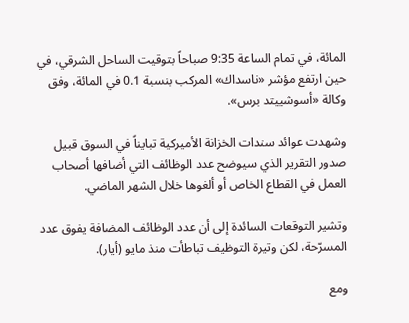المائة، في تمام الساعة 9:35 صباحاً بتوقيت الساحل الشرقي، في حين ارتفع مؤشر «ناسداك» المركب بنسبة 0.1 في المائة، وفق وكالة «أسوشييتد برس».

وشهدت عوائد سندات الخزانة الأميركية تبايناً في السوق قبيل صدور التقرير الذي سيوضح عدد الوظائف التي أضافها أصحاب العمل في القطاع الخاص أو ألغوها خلال الشهر الماضي.

وتشير التوقعات السائدة إلى أن عدد الوظائف المضافة يفوق عدد المسرّحة، لكن وتيرة التوظيف تباطأت منذ مايو (أيار).

ومع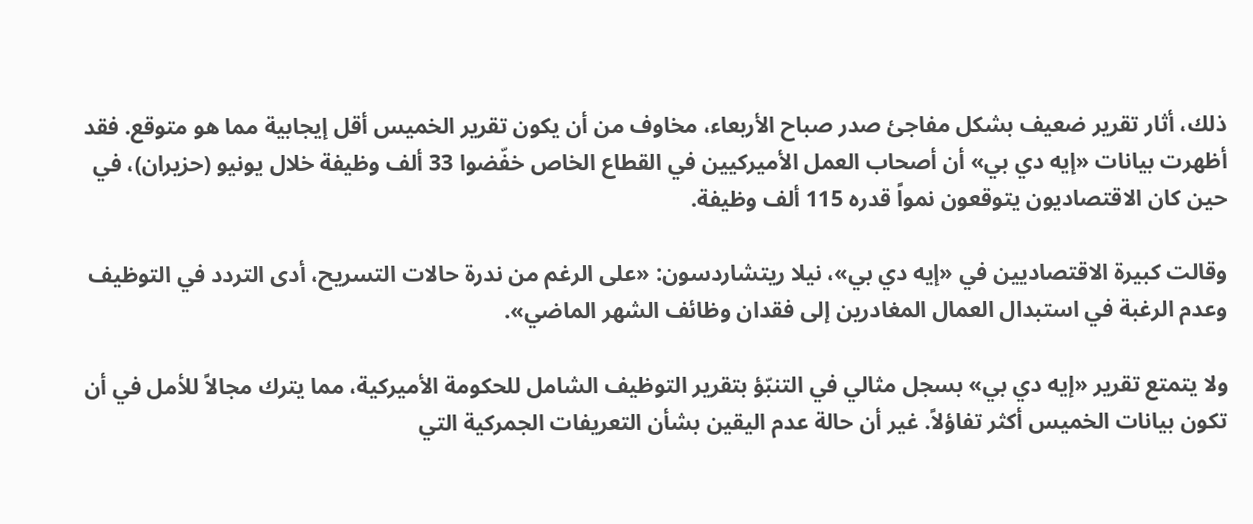ذلك، أثار تقرير ضعيف بشكل مفاجئ صدر صباح الأربعاء، مخاوف من أن يكون تقرير الخميس أقل إيجابية مما هو متوقع. فقد أظهرت بيانات «إيه دي بي» أن أصحاب العمل الأميركيين في القطاع الخاص خفّضوا 33 ألف وظيفة خلال يونيو (حزيران)، في حين كان الاقتصاديون يتوقعون نمواً قدره 115 ألف وظيفة.

وقالت كبيرة الاقتصاديين في «إيه دي بي»، نيلا ريتشاردسون: «على الرغم من ندرة حالات التسريح، أدى التردد في التوظيف وعدم الرغبة في استبدال العمال المغادرين إلى فقدان وظائف الشهر الماضي».

ولا يتمتع تقرير «إيه دي بي» بسجل مثالي في التنبّؤ بتقرير التوظيف الشامل للحكومة الأميركية، مما يترك مجالاً للأمل في أن تكون بيانات الخميس أكثر تفاؤلاً. غير أن حالة عدم اليقين بشأن التعريفات الجمركية التي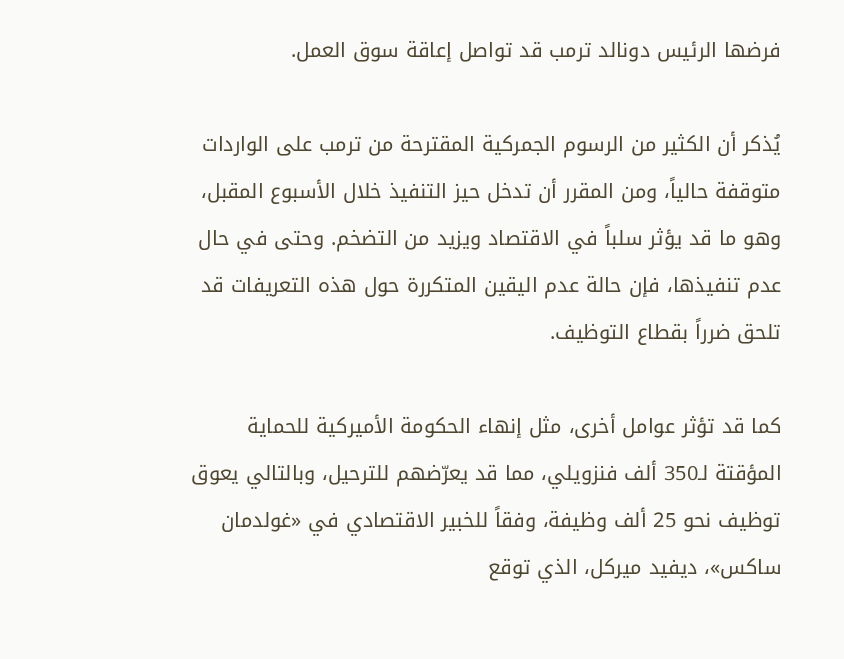فرضها الرئيس دونالد ترمب قد تواصل إعاقة سوق العمل.

يُذكر أن الكثير من الرسوم الجمركية المقترحة من ترمب على الواردات متوقفة حالياً، ومن المقرر أن تدخل حيز التنفيذ خلال الأسبوع المقبل، وهو ما قد يؤثر سلباً في الاقتصاد ويزيد من التضخم. وحتى في حال عدم تنفيذها، فإن حالة عدم اليقين المتكررة حول هذه التعريفات قد تلحق ضرراً بقطاع التوظيف.

كما قد تؤثر عوامل أخرى، مثل إنهاء الحكومة الأميركية للحماية المؤقتة لـ350 ألف فنزويلي، مما قد يعرّضهم للترحيل، وبالتالي يعوق توظيف نحو 25 ألف وظيفة، وفقاً للخبير الاقتصادي في «غولدمان ساكس»، ديفيد ميركل، الذي توقع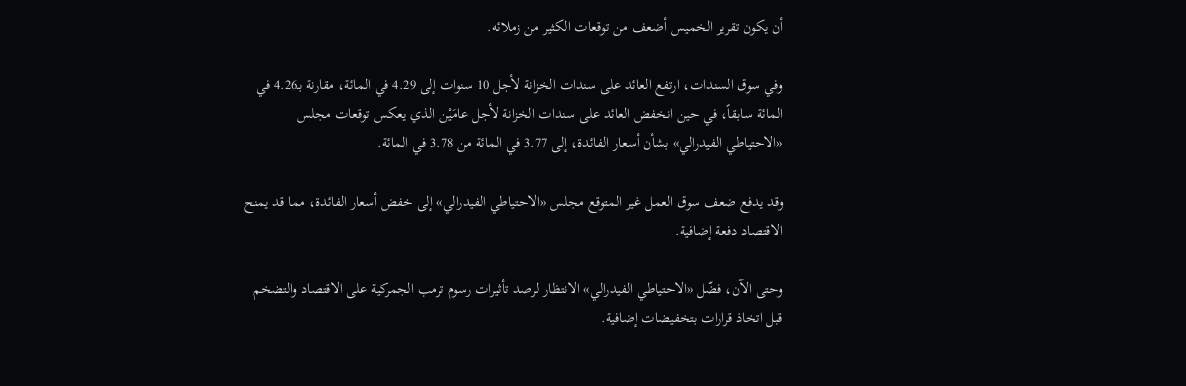أن يكون تقرير الخميس أضعف من توقعات الكثير من زملائه.

وفي سوق السندات، ارتفع العائد على سندات الخزانة لأجل 10 سنوات إلى 4.29 في المائة، مقارنة بـ4.26 في المائة سابقاً، في حين انخفض العائد على سندات الخزانة لأجل عامَيْن الذي يعكس توقعات مجلس «الاحتياطي الفيدرالي» بشأن أسعار الفائدة، إلى 3.77 في المائة من 3.78 في المائة.

وقد يدفع ضعف سوق العمل غير المتوقع مجلس «الاحتياطي الفيدرالي» إلى خفض أسعار الفائدة، مما قد يمنح الاقتصاد دفعة إضافية.

وحتى الآن، فضّل «الاحتياطي الفيدرالي» الانتظار لرصد تأثيرات رسوم ترمب الجمركية على الاقتصاد والتضخم قبل اتخاذ قرارات بتخفيضات إضافية.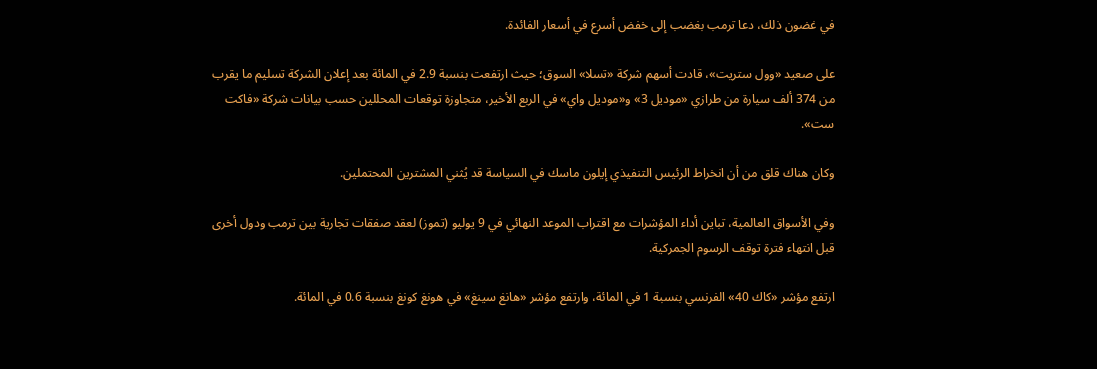في غضون ذلك، دعا ترمب بغضب إلى خفض أسرع في أسعار الفائدة.

على صعيد «وول ستريت»، قادت أسهم شركة «تسلا» السوق؛ حيث ارتفعت بنسبة 2.9 في المائة بعد إعلان الشركة تسليم ما يقرب من 374 ألف سيارة من طرازي «موديل 3» و«موديل واي» في الربع الأخير، متجاوزة توقعات المحللين حسب بيانات شركة «فاكت ست».

وكان هناك قلق من أن انخراط الرئيس التنفيذي إيلون ماسك في السياسة قد يُثني المشترين المحتملين.

وفي الأسواق العالمية، تباين أداء المؤشرات مع اقتراب الموعد النهائي في 9 يوليو (تموز) لعقد صفقات تجارية بين ترمب ودول أخرى قبل انتهاء فترة توقف الرسوم الجمركية.

ارتفع مؤشر «كاك 40» الفرنسي بنسبة 1 في المائة، وارتفع مؤشر «هانغ سينغ» في هونغ كونغ بنسبة 0.6 في المائة.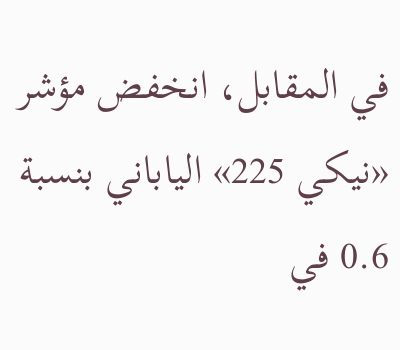في المقابل، انخفض مؤشر «نيكي 225» الياباني بنسبة 0.6 في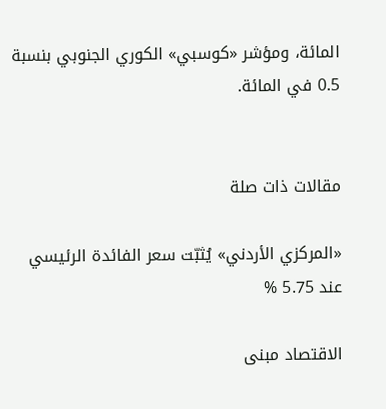المائة، ومؤشر «كوسبي» الكوري الجنوبي بنسبة 0.5 في المائة.


مقالات ذات صلة

«المركزي الأردني» يُثبّت سعر الفائدة الرئيسي عند 5.75 %

الاقتصاد مبنى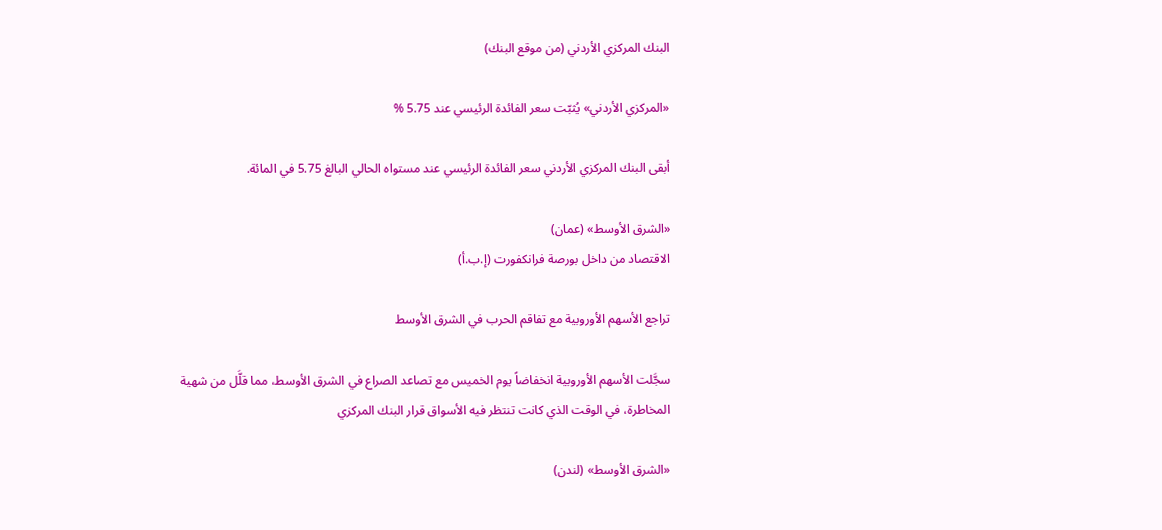البنك المركزي الأردني (من موقع البنك)

«المركزي الأردني» يُثبّت سعر الفائدة الرئيسي عند 5.75 %

أبقى البنك المركزي الأردني سعر الفائدة الرئيسي عند مستواه الحالي البالغ 5.75 في المائة.

«الشرق الأوسط» (عمان)
الاقتصاد من داخل بورصة فرانكفورت (إ.ب.أ)

تراجع الأسهم الأوروبية مع تفاقم الحرب في الشرق الأوسط

سجَّلت الأسهم الأوروبية انخفاضاً يوم الخميس مع تصاعد الصراع في الشرق الأوسط، مما قلَّل من شهية المخاطرة، في الوقت الذي كانت تنتظر فيه الأسواق قرار البنك المركزي

«الشرق الأوسط» (لندن)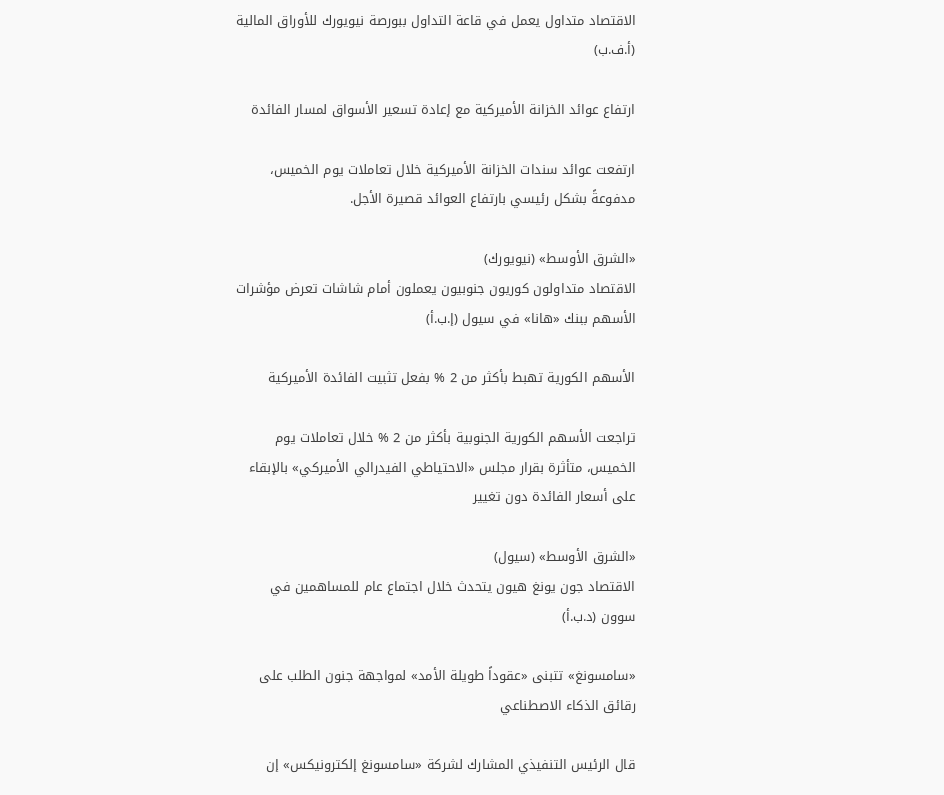الاقتصاد متداول يعمل في قاعة التداول ببورصة نيويورك للأوراق المالية (أ.ف.ب)

ارتفاع عوائد الخزانة الأميركية مع إعادة تسعير الأسواق لمسار الفائدة

ارتفعت عوائد سندات الخزانة الأميركية خلال تعاملات يوم الخميس، مدفوعةً بشكل رئيسي بارتفاع العوائد قصيرة الأجل.

«الشرق الأوسط» (نيويورك)
الاقتصاد متداولون كوريون جنوبيون يعملون أمام شاشات تعرض مؤشرات الأسهم ببنك «هانا» في سيول (إ.ب.أ)

الأسهم الكورية تهبط بأكثر من 2 % بفعل تثبيت الفائدة الأميركية

تراجعت الأسهم الكورية الجنوبية بأكثر من 2 % خلال تعاملات يوم الخميس، متأثرة بقرار مجلس «الاحتياطي الفيدرالي الأميركي» بالإبقاء على أسعار الفائدة دون تغيير

«الشرق الأوسط» (سيول)
الاقتصاد جون يونغ هيون يتحدث خلال اجتماع عام للمساهمين في سوون (د.ب.أ)

«سامسونغ» تتبنى «عقوداً طويلة الأمد» لمواجهة جنون الطلب على رقائق الذكاء الاصطناعي

قال الرئيس التنفيذي المشارك لشركة «سامسونغ إلكترونيكس» إن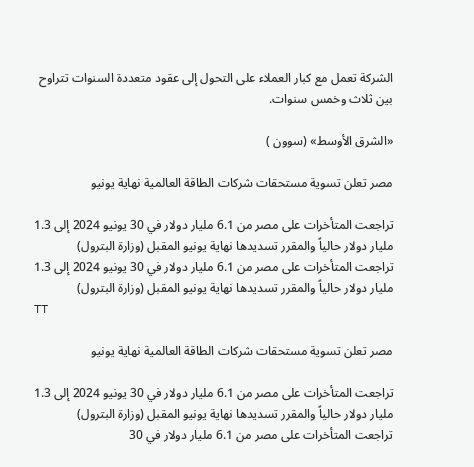الشركة تعمل مع كبار العملاء على التحول إلى عقود متعددة السنوات تتراوح بين ثلاث وخمس سنوات.

«الشرق الأوسط» (سوون )

مصر تعلن تسوية مستحقات شركات الطاقة العالمية نهاية يونيو

تراجعت المتأخرات على مصر من 6.1 مليار دولار في 30 يونيو 2024 إلى 1.3 مليار دولار حالياً والمقرر تسديدها نهاية يونيو المقبل (وزارة البترول)
تراجعت المتأخرات على مصر من 6.1 مليار دولار في 30 يونيو 2024 إلى 1.3 مليار دولار حالياً والمقرر تسديدها نهاية يونيو المقبل (وزارة البترول)
TT

مصر تعلن تسوية مستحقات شركات الطاقة العالمية نهاية يونيو

تراجعت المتأخرات على مصر من 6.1 مليار دولار في 30 يونيو 2024 إلى 1.3 مليار دولار حالياً والمقرر تسديدها نهاية يونيو المقبل (وزارة البترول)
تراجعت المتأخرات على مصر من 6.1 مليار دولار في 30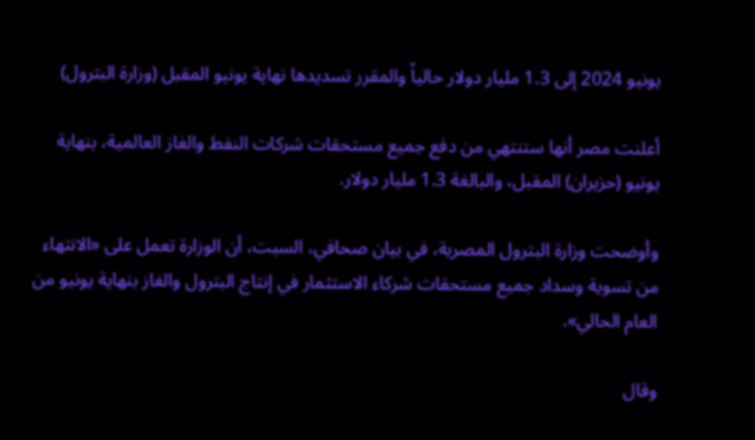يونيو 2024 إلى 1.3 مليار دولار حالياً والمقرر تسديدها نهاية يونيو المقبل (وزارة البترول)

أعلنت مصر أنها ستنتهي من دفع جميع مستحقات شركات النفط والغاز العالمية، بنهاية يونيو (حزيران) المقبل، والبالغة 1.3 مليار دولار.

وأوضحت وزارة البترول المصرية، في بيان صحافي، السبت، أن الوزارة تعمل على «الانتهاء من تسوية وسداد جميع مستحقات شركاء الاستثمار في إنتاج البترول والغاز بنهاية يونيو من العام الحالي».

وقال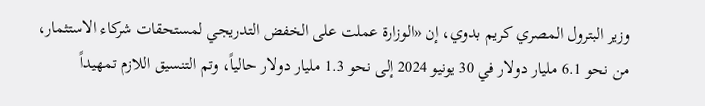وزير البترول المصري كريم بدوي، إن «الوزارة عملت على الخفض التدريجي لمستحقات شركاء الاستثمار، من نحو 6.1 مليار دولار في 30 يونيو 2024 إلى نحو 1.3 مليار دولار حالياً، وتم التنسيق اللازم تمهيداً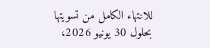للانتهاء الكامل من تسويتها بحلول 30 يونيو 2026،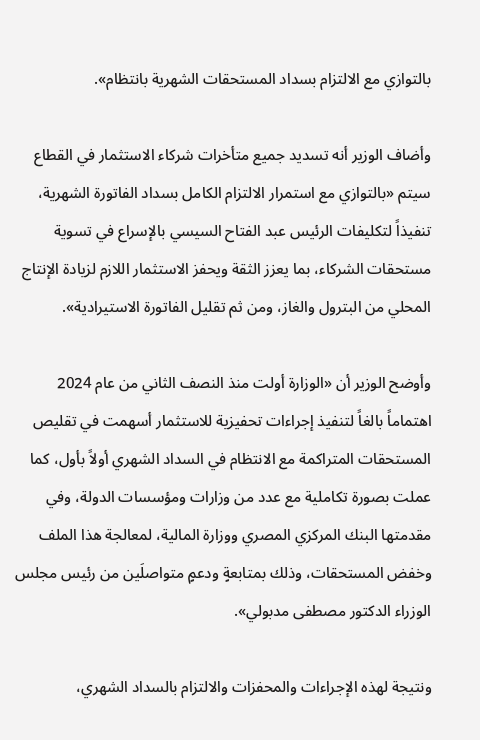بالتوازي مع الالتزام بسداد المستحقات الشهرية بانتظام».

وأضاف الوزير أنه تسديد جميع متأخرات شركاء الاستثمار في القطاع سيتم «بالتوازي مع استمرار الالتزام الكامل بسداد الفاتورة الشهرية، تنفيذاً لتكليفات الرئيس عبد الفتاح السيسي بالإسراع في تسوية مستحقات الشركاء، بما يعزز الثقة ويحفز الاستثمار اللازم لزيادة الإنتاج المحلي من البترول والغاز، ومن ثم تقليل الفاتورة الاستيرادية».

وأوضح الوزير أن «الوزارة أولت منذ النصف الثاني من عام 2024 اهتماماً بالغاً لتنفيذ إجراءات تحفيزية للاستثمار أسهمت في تقليص المستحقات المتراكمة مع الانتظام في السداد الشهري أولاً بأول، كما عملت بصورة تكاملية مع عدد من وزارات ومؤسسات الدولة، وفي مقدمتها البنك المركزي المصري ووزارة المالية، لمعالجة هذا الملف وخفض المستحقات، وذلك بمتابعةٍ ودعمٍ متواصلَين من رئيس مجلس الوزراء الدكتور مصطفى مدبولي».

ونتيجة لهذه الإجراءات والمحفزات والالتزام بالسداد الشهري،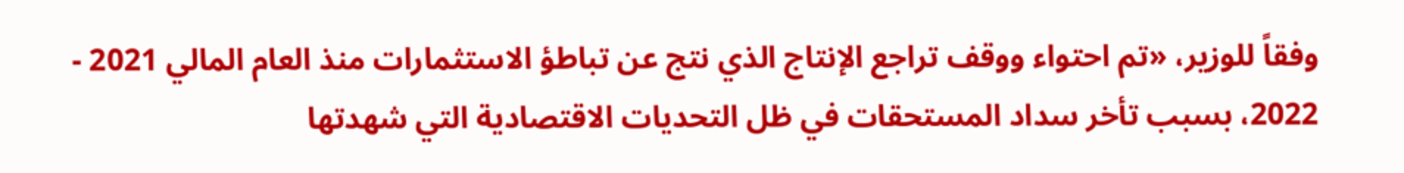وفقاً للوزير، «تم احتواء ووقف تراجع الإنتاج الذي نتج عن تباطؤ الاستثمارات منذ العام المالي 2021 - 2022، بسبب تأخر سداد المستحقات في ظل التحديات الاقتصادية التي شهدتها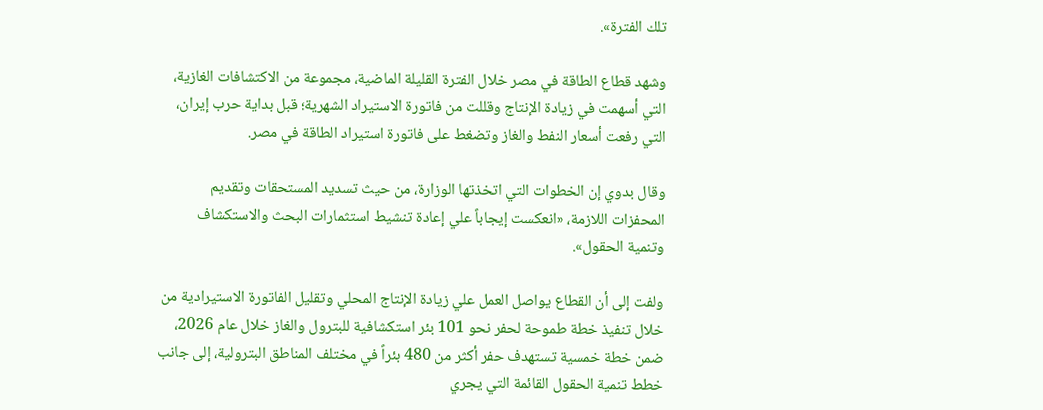تلك الفترة».

وشهد قطاع الطاقة في مصر خلال الفترة القليلة الماضية، مجموعة من الاكتشافات الغازية، التي أسهمت في زيادة الإنتاج وقللت من فاتورة الاستيراد الشهرية؛ قبل بداية حرب إيران، التي رفعت أسعار النفط والغاز وتضغط على فاتورة استيراد الطاقة في مصر.

وقال بدوي إن الخطوات التي اتخذتها الوزارة، من حيث تسديد المستحقات وتقديم المحفزات اللازمة، «انعكست إيجاباً علي إعادة تنشيط استثمارات البحث والاستكشاف وتنمية الحقول».

ولفت إلى أن القطاع يواصل العمل علي زيادة الإنتاج المحلي وتقليل الفاتورة الاستيرادية من خلال تنفيذ خطة طموحة لحفر نحو 101 بئر استكشافية للبترول والغاز خلال عام 2026، ضمن خطة خمسية تستهدف حفر أكثر من 480 بئراً في مختلف المناطق البترولية، إلى جانب خطط تنمية الحقول القائمة التي يجري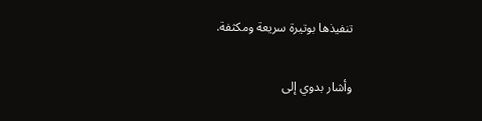تنفيذها بوتيرة سريعة ومكثفة.

وأشار بدوي إلى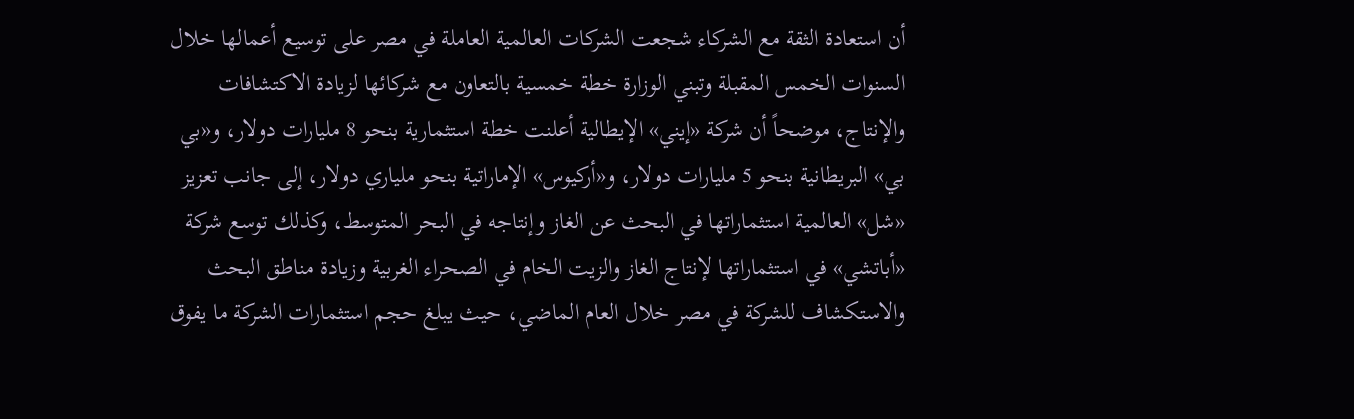أن استعادة الثقة مع الشركاء شجعت الشركات العالمية العاملة في مصر على توسيع أعمالها خلال السنوات الخمس المقبلة وتبني الوزارة خطة خمسية بالتعاون مع شركائها لزيادة الاكتشافات والإنتاج، موضحاً أن شركة «إيني» الإيطالية أعلنت خطة استثمارية بنحو 8 مليارات دولار، و«بي بي» البريطانية بنحو 5 مليارات دولار، و«أركيوس» الإماراتية بنحو ملياري دولار، إلى جانب تعزيز «شل» العالمية استثماراتها في البحث عن الغاز وإنتاجه في البحر المتوسط، وكذلك توسع شركة «أباتشي» في استثماراتها لإنتاج الغاز والزيت الخام في الصحراء الغربية وزيادة مناطق البحث والاستكشاف للشركة في مصر خلال العام الماضي، حيث يبلغ حجم استثمارات الشركة ما يفوق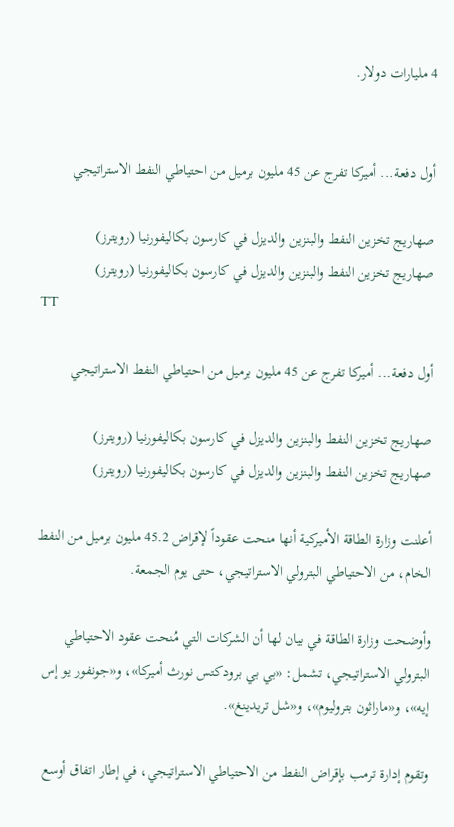4 مليارات دولار.


أول دفعة... أميركا تفرج عن 45 مليون برميل من احتياطي النفط الاستراتيجي

صهاريج تخزين النفط والبنزين والديزل في كارسون بكاليفورنيا (رويترز)
صهاريج تخزين النفط والبنزين والديزل في كارسون بكاليفورنيا (رويترز)
TT

أول دفعة... أميركا تفرج عن 45 مليون برميل من احتياطي النفط الاستراتيجي

صهاريج تخزين النفط والبنزين والديزل في كارسون بكاليفورنيا (رويترز)
صهاريج تخزين النفط والبنزين والديزل في كارسون بكاليفورنيا (رويترز)

أعلنت وزارة الطاقة الأميركية أنها منحت عقوداً لإقراض 45.2 مليون برميل من النفط الخام، من الاحتياطي البترولي الاستراتيجي، حتى يوم الجمعة.

وأوضحت وزارة الطاقة في بيان لها أن الشركات التي مُنحت عقود الاحتياطي البترولي الاستراتيجي، تشمل: «بي بي برودكتس نورث أميركا»، و«جونفور يو إس إيه»، و«ماراثون بتروليوم»، و«شل تريدينغ».

وتقوم إدارة ترمب بإقراض النفط من الاحتياطي الاستراتيجي، في إطار اتفاق أوسع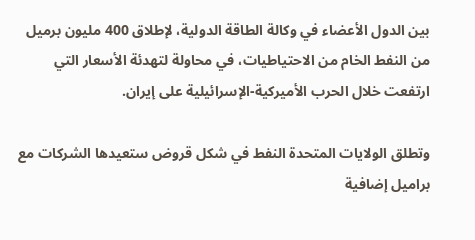بين الدول الأعضاء في وكالة الطاقة الدولية، لإطلاق 400 مليون برميل من النفط الخام من الاحتياطيات، في محاولة لتهدئة الأسعار التي ارتفعت خلال الحرب الأميركية-الإسرائيلية على إيران.

وتطلق الولايات المتحدة النفط في شكل قروض ستعيدها الشركات مع براميل إضافية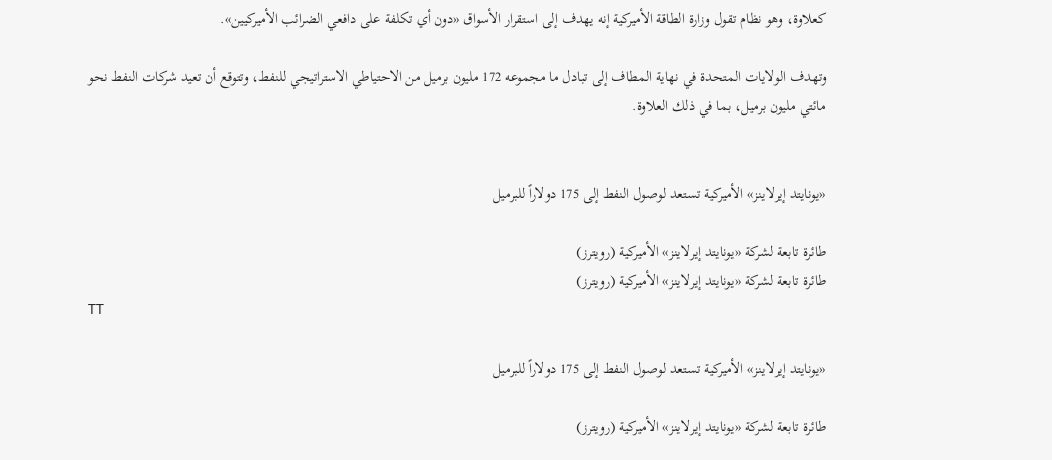كعلاوة، وهو نظام تقول وزارة الطاقة الأميركية إنه يهدف إلى استقرار الأسواق «دون أي تكلفة على دافعي الضرائب الأميركيين».

وتهدف الولايات المتحدة في نهاية المطاف إلى تبادل ما مجموعه 172 مليون برميل من الاحتياطي الاستراتيجي للنفط، وتتوقع أن تعيد شركات النفط نحو مائتي مليون برميل، بما في ذلك العلاوة.


«يونايتد إيرلاينز» الأميركية تستعد لوصول النفط إلى 175 دولاراً للبرميل

طائرة تابعة لشركة «يونايتد إيرلاينز» الأميركية (رويترز)
طائرة تابعة لشركة «يونايتد إيرلاينز» الأميركية (رويترز)
TT

«يونايتد إيرلاينز» الأميركية تستعد لوصول النفط إلى 175 دولاراً للبرميل

طائرة تابعة لشركة «يونايتد إيرلاينز» الأميركية (رويترز)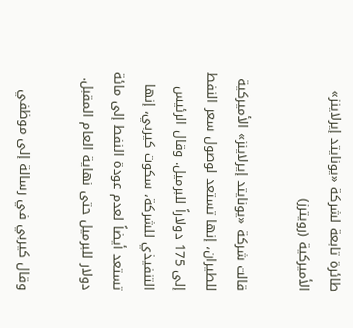طائرة تابعة لشركة «يونايتد إيرلاينز» الأميركية (رويترز)

قالت شركة «يونايتد إيرلاينز» الأميركية للطيران، إنها تستعد لوصول سعر النفط إلى 175 دولاراً للبرميل. وقال الرئيس التنفيذي للشركة، سكوت كيربي، إنها تستعد أيضاً لعدم عودة النفط إلى مائة دولار للبرميل حتى نهاية العام المقبل.

وقال كيربي في رسالة إلى موظفي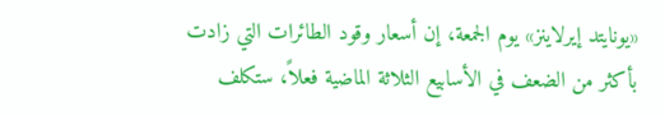«يونايتد إيرلاينز» يوم الجمعة، إن أسعار وقود الطائرات التي زادت بأكثر من الضعف في الأسابيع الثلاثة الماضية فعلاً، ستكلف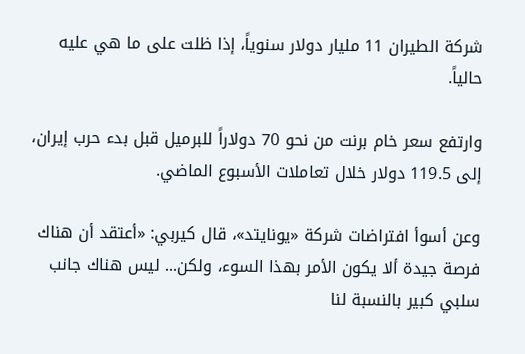شركة الطيران 11 مليار دولار سنوياً، إذا ظلت على ما هي عليه حالياً.

وارتفع سعر خام برنت من نحو 70 دولاراً للبرميل قبل بدء حرب إيران، إلى 119.5 دولار خلال تعاملات الأسبوع الماضي.

وعن أسوأ افتراضات شركة «يونايتد»، قال كيربي: «أعتقد أن هناك فرصة جيدة ألا يكون الأمر بهذا السوء، ولكن... ليس هناك جانب سلبي كبير بالنسبة لنا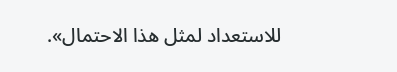للاستعداد لمثل هذا الاحتمال».